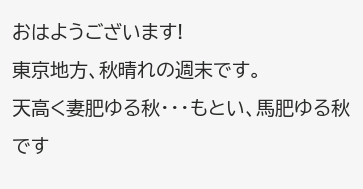おはようございます!
東京地方、秋晴れの週末です。
天高く妻肥ゆる秋・・・もとい、馬肥ゆる秋です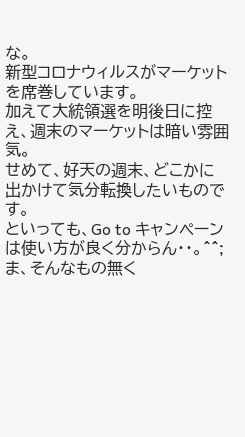な。
新型コロナウィルスがマーケットを席巻しています。
加えて大統領選を明後日に控え、週末のマーケットは暗い雰囲気。
せめて、好天の週末、どこかに出かけて気分転換したいものです。
といっても、Go to キャンペーンは使い方が良く分からん・・。^^;
ま、そんなもの無く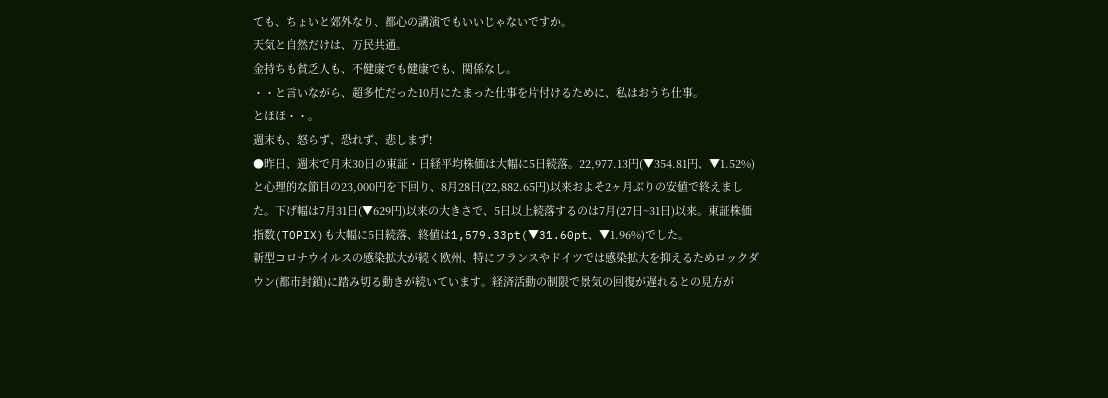ても、ちょいと郊外なり、都心の講演でもいいじゃないですか。
天気と自然だけは、万民共通。
金持ちも貧乏人も、不健康でも健康でも、関係なし。
・・と言いながら、超多忙だった10月にたまった仕事を片付けるために、私はおうち仕事。
とほほ・・。
週末も、怒らず、恐れず、悲しまず!
●昨日、週末で月末30日の東証・日経平均株価は大幅に5日続落。22,977.13円(▼354.81円、▼1.52%)と心理的な節目の23,000円を下回り、8月28日(22,882.65円)以来およそ2ヶ月ぶりの安値で終えました。下げ幅は7月31日(▼629円)以来の大きさで、5日以上続落するのは7月(27日~31日)以来。東証株価指数(TOPIX)も大幅に5日続落、終値は1,579.33pt(▼31.60pt、▼1.96%)でした。
新型コロナウイルスの感染拡大が続く欧州、特にフランスやドイツでは感染拡大を抑えるためロックダウン(都市封鎖)に踏み切る動きが続いています。経済活動の制限で景気の回復が遅れるとの見方が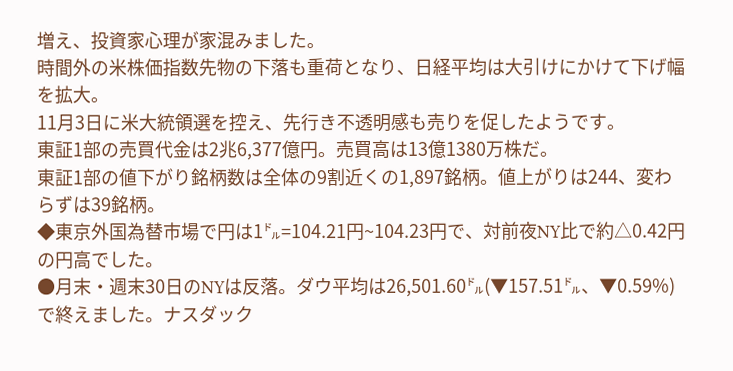増え、投資家心理が家混みました。
時間外の米株価指数先物の下落も重荷となり、日経平均は大引けにかけて下げ幅を拡大。
11月3日に米大統領選を控え、先行き不透明感も売りを促したようです。
東証1部の売買代金は2兆6,377億円。売買高は13億1380万株だ。
東証1部の値下がり銘柄数は全体の9割近くの1,897銘柄。値上がりは244、変わらずは39銘柄。
◆東京外国為替市場で円は1㌦=104.21円~104.23円で、対前夜NY比で約△0.42円の円高でした。
●月末・週末30日のNYは反落。ダウ平均は26,501.60㌦(▼157.51㌦、▼0.59%)で終えました。ナスダック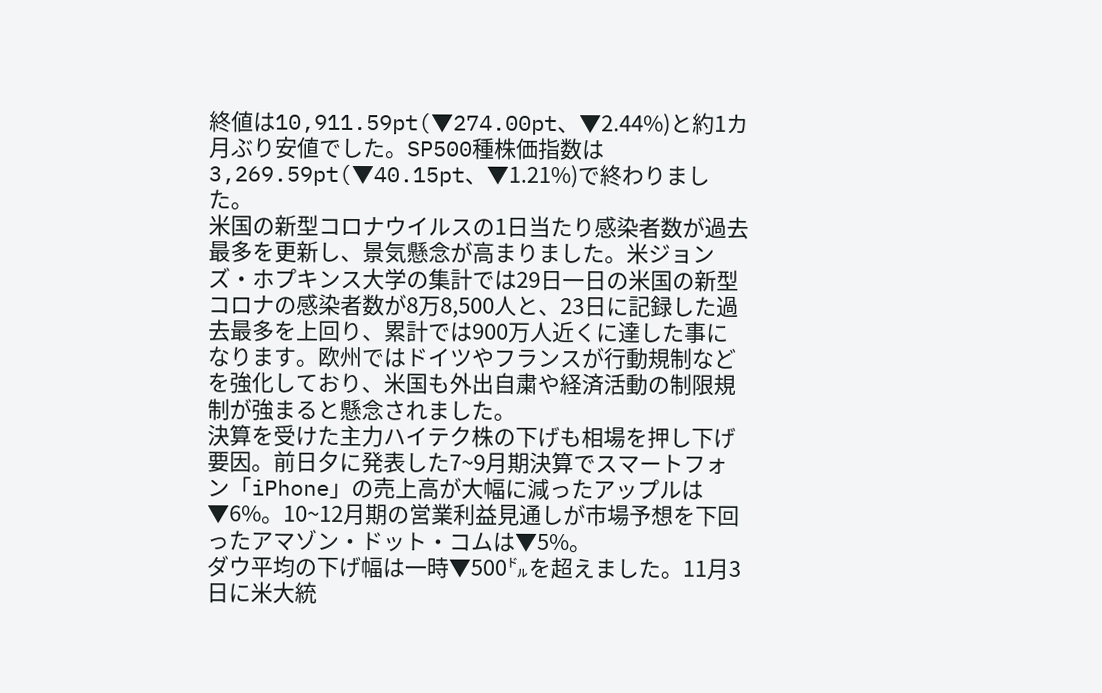終値は10,911.59pt(▼274.00pt、▼2.44%)と約1カ月ぶり安値でした。SP500種株価指数は3,269.59pt(▼40.15pt、▼1.21%)で終わりました。
米国の新型コロナウイルスの1日当たり感染者数が過去最多を更新し、景気懸念が高まりました。米ジョンズ・ホプキンス大学の集計では29日一日の米国の新型コロナの感染者数が8万8,500人と、23日に記録した過去最多を上回り、累計では900万人近くに達した事になります。欧州ではドイツやフランスが行動規制などを強化しており、米国も外出自粛や経済活動の制限規制が強まると懸念されました。
決算を受けた主力ハイテク株の下げも相場を押し下げ要因。前日夕に発表した7~9月期決算でスマートフォン「iPhone」の売上高が大幅に減ったアップルは▼6%。10~12月期の営業利益見通しが市場予想を下回ったアマゾン・ドット・コムは▼5%。
ダウ平均の下げ幅は一時▼500㌦を超えました。11月3日に米大統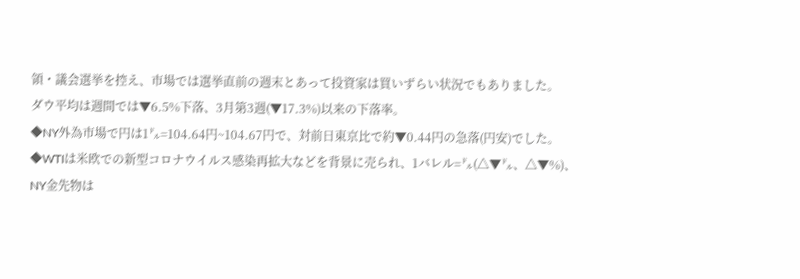領・議会選挙を控え、市場では選挙直前の週末とあって投資家は買いずらい状況でもありました。
ダウ平均は週間では▼6.5%下落、3月第3週(▼17.3%)以来の下落率。
◆NY外為市場で円は1㌦=104.64円~104.67円で、対前日東京比で約▼0.44円の急落(円安)でした。
◆WTIは米欧での新型コロナウイルス感染再拡大などを背景に売られ、1バレル=㌦(△▼㌦、△▼%)、NY金先物は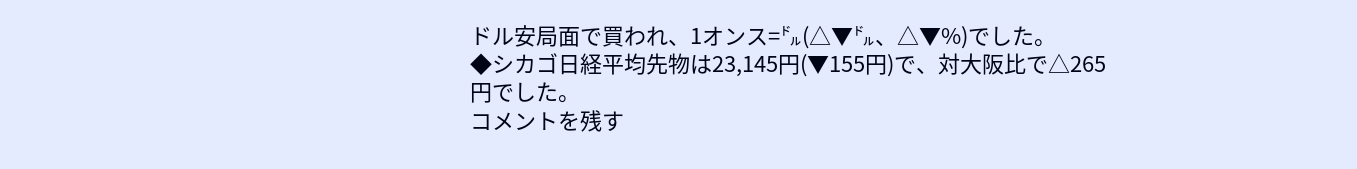ドル安局面で買われ、1オンス=㌦(△▼㌦、△▼%)でした。
◆シカゴ日経平均先物は23,145円(▼155円)で、対大阪比で△265円でした。
コメントを残す